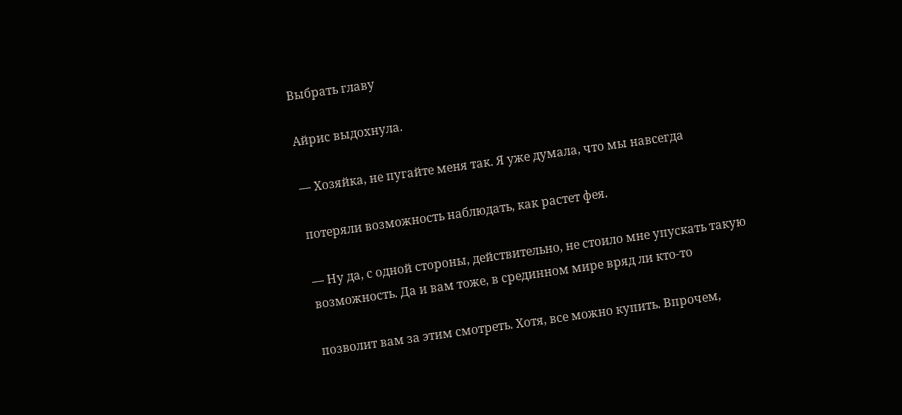Выбрать главу

Айрис выдохнула.

— Хозяйка, не пугайте меня так. Я уже думала, что мы навсегда

потеряли возможность наблюдать, как растет фея.

— Ну да, с одной стороны, действительно, не стоило мне упускать такую возможность. Да и вам тоже, в срединном мире вряд ли кто-то

позволит вам за этим смотреть. Хотя, все можно купить. Впрочем,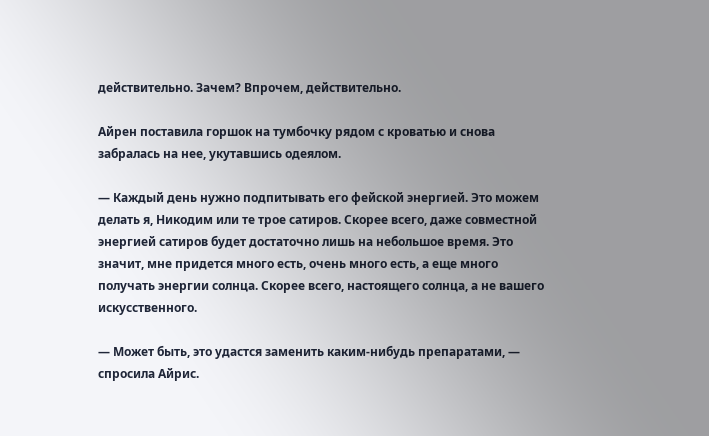действительно. Зачем? Впрочем, действительно.

Айрен поставила горшок на тумбочку рядом с кроватью и снова забралась на нее, укутавшись одеялом.

— Каждый день нужно подпитывать его фейской энергией. Это можем делать я, Никодим или те трое сатиров. Скорее всего, даже совместной энергией сатиров будет достаточно лишь на небольшое время. Это значит, мне придется много есть, очень много есть, а еще много получать энергии солнца. Скорее всего, настоящего солнца, а не вашего искусственного.

— Может быть, это удастся заменить каким-нибудь препаратами, — спросила Айрис.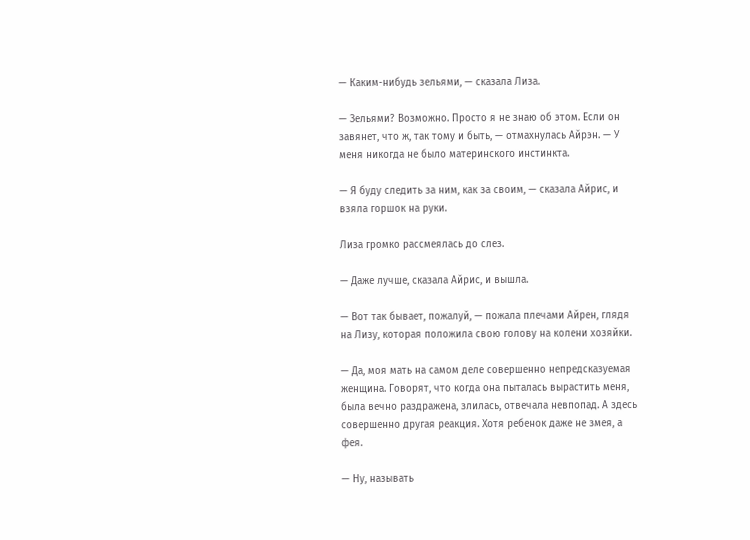— Каким-нибудь зельями, — сказала Лиза.

— Зельями? Возможно. Просто я не знаю об этом. Если он завянет, что ж, так тому и быть, — отмахнулась Айрэн. — У меня никогда не было материнского инстинкта.

— Я буду следить за ним, как за своим, — сказала Айрис, и взяла горшок на руки.

Лиза громко рассмеялась до слез.

— Даже лучше, сказала Айрис, и вышла.

— Вот так бывает, пожалуй, — пожала плечами Айрен, глядя на Лизу, которая положила свою голову на колени хозяйки.

— Да, моя мать на самом деле совершенно непредсказуемая женщина. Говорят, что когда она пыталась вырастить меня, была вечно раздражена, злилась, отвечала невпопад. А здесь совершенно другая реакция. Хотя ребенок даже не змея, а фея.

— Ну, называть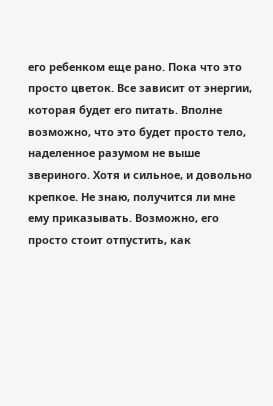его ребенком еще рано. Пока что это просто цветок. Все зависит от энергии, которая будет его питать. Вполне возможно, что это будет просто тело, наделенное разумом не выше звериного. Хотя и сильное, и довольно крепкое. Не знаю, получится ли мне ему приказывать. Возможно, его просто стоит отпустить, как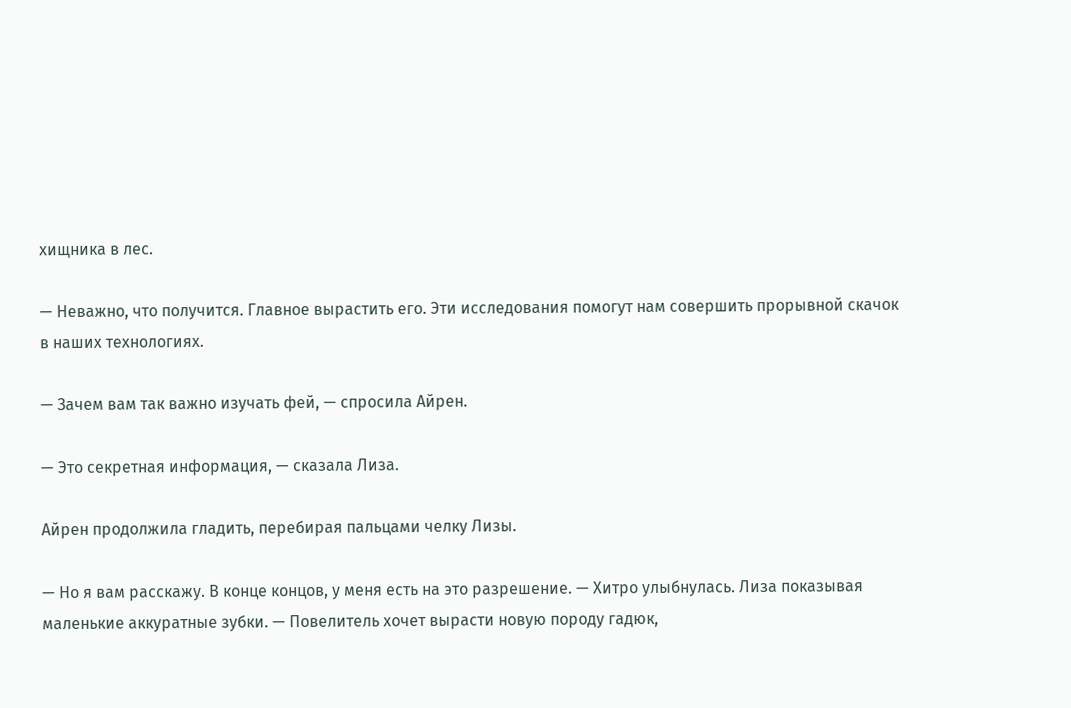хищника в лес.

— Неважно, что получится. Главное вырастить его. Эти исследования помогут нам совершить прорывной скачок в наших технологиях.

— Зачем вам так важно изучать фей, — спросила Айрен.

— Это секретная информация, — сказала Лиза.

Айрен продолжила гладить, перебирая пальцами челку Лизы.

— Но я вам расскажу. В конце концов, у меня есть на это разрешение. — Хитро улыбнулась. Лиза показывая маленькие аккуратные зубки. — Повелитель хочет вырасти новую породу гадюк,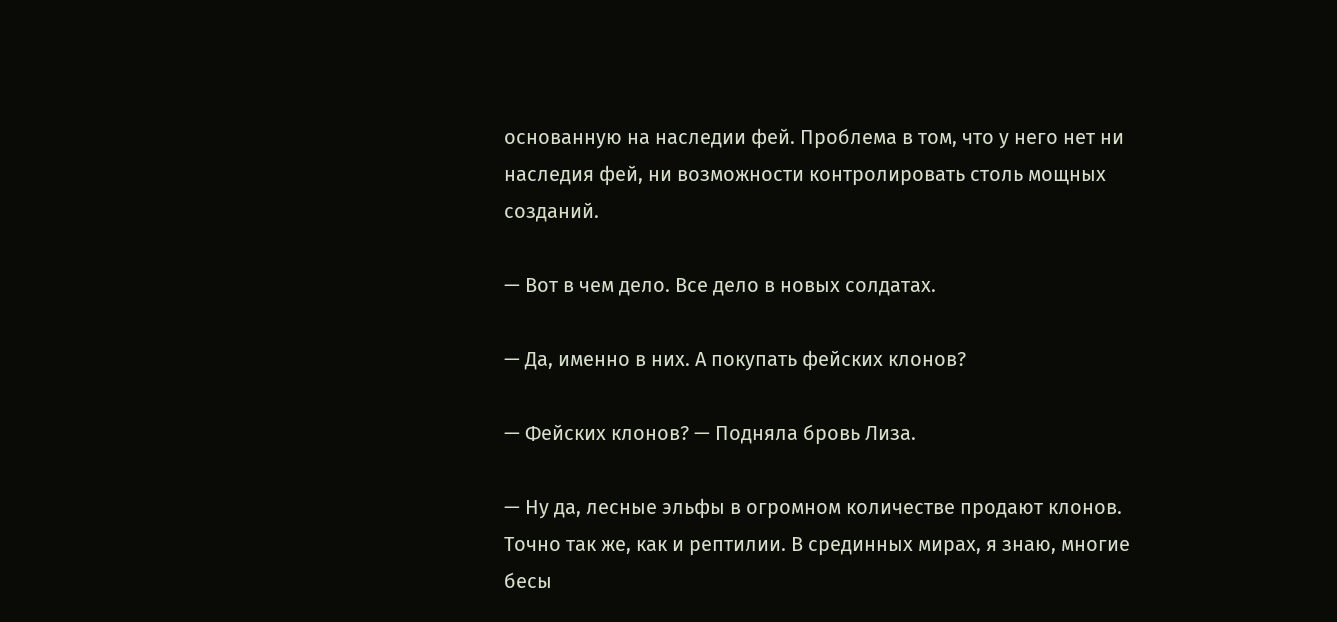основанную на наследии фей. Проблема в том, что у него нет ни наследия фей, ни возможности контролировать столь мощных созданий.

— Вот в чем дело. Все дело в новых солдатах.

— Да, именно в них. А покупать фейских клонов?

— Фейских клонов? — Подняла бровь Лиза.

— Ну да, лесные эльфы в огромном количестве продают клонов. Точно так же, как и рептилии. В срединных мирах, я знаю, многие бесы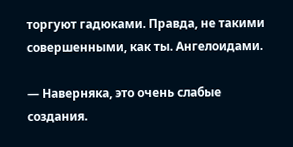торгуют гадюками. Правда, не такими совершенными, как ты. Ангелоидами.

— Наверняка, это очень слабые создания.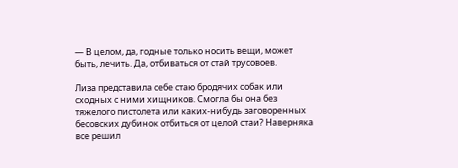— В целом, да, годные только носить вещи, может быть, лечить. Да, отбиваться от стай трусовоев.

Лиза представила себе стаю бродячих собак или сходных с ними хищников. Смогла бы она без тяжелого пистолета или каких-нибудь заговоренных бесовских дубинок отбиться от целой стаи? Наверняка все решил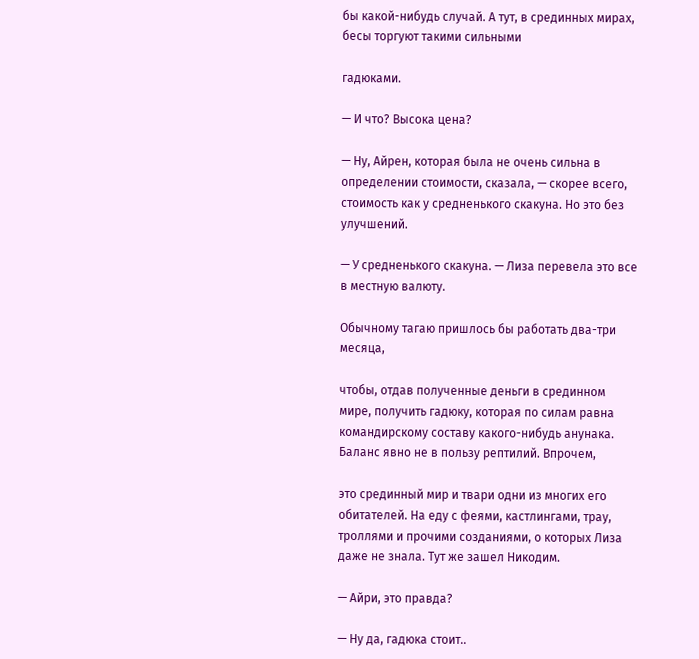бы какой-нибудь случай. А тут, в срединных мирах, бесы торгуют такими сильными

гадюками.

— И что? Высока цена?

— Ну, Айрен, которая была не очень сильна в определении стоимости, сказала, — скорее всего, стоимость как у средненького скакуна. Но это без улучшений.

— У средненького скакуна. — Лиза перевела это все в местную валюту.

Обычному тагаю пришлось бы работать два-три месяца,

чтобы, отдав полученные деньги в срединном мире, получить гадюку, которая по силам равна командирскому составу какого-нибудь анунака. Баланс явно не в пользу рептилий. Впрочем,

это срединный мир и твари одни из многих его обитателей. На еду с феями, кастлингами, трау, троллями и прочими созданиями, о которых Лиза даже не знала. Тут же зашел Никодим.

— Айри, это правда?

— Ну да, гадюка стоит..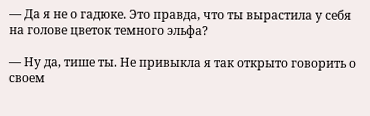— Да я не о гадюке. Это правда, что ты вырастила у себя на голове цветок темного эльфа?

— Ну да, тише ты. Не привыкла я так открыто говорить о своем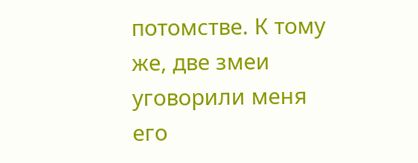потомстве. К тому же, две змеи уговорили меня его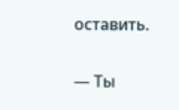оставить.

— Ты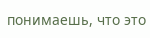понимаешь, что это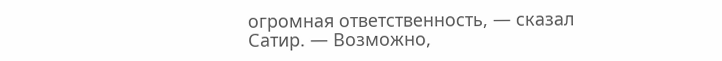огромная ответственность, — сказал Сатир. — Возможно,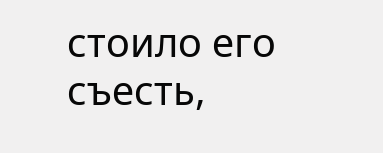стоило его съесть,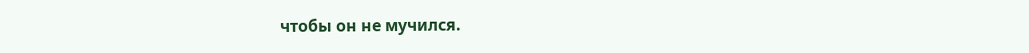чтобы он не мучился.